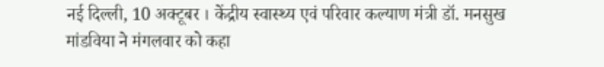नई दिल्ली, 10 अक्टूबर । केंद्रीय स्वास्थ्य एवं परिवार कल्याण मंत्री डॉ. मनसुख मांडविया ने मंगलवार को कहा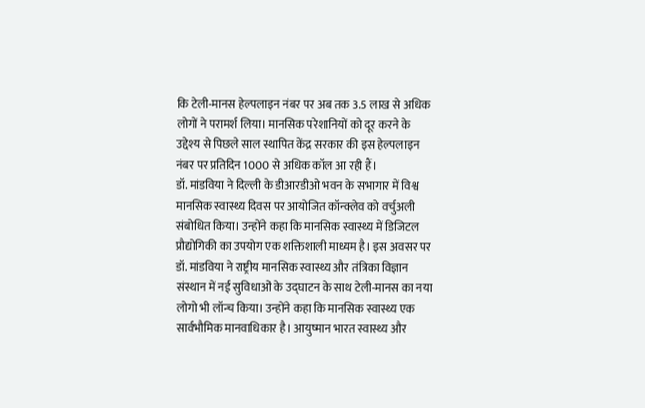कि टेली-मानस हेल्पलाइन नंबर पर अब तक 3.5 लाख से अधिक लोगों ने परामर्श लिया। मानसिक परेशानियों को दूर करने के उद्देश्य से पिछले साल स्थापित केंद्र सरकार की इस हेल्पलाइन नंबर पर प्रतिदिन 1000 से अधिक कॉल आ रही हैं।
डॉ. मांडविया ने दिल्ली के डीआरडीओ भवन के सभागार में विश्व मानसिक स्वास्थ्य दिवस पर आयोजित कॉन्क्लेव को वर्चुअली संबोधित किया। उन्होंने कहा कि मानसिक स्वास्थ्य में डिजिटल प्रौद्योगिकी का उपयोग एक शक्तिशाली माध्यम है। इस अवसर पर डॉ. मांडविया ने राष्ट्रीय मानसिक स्वास्थ्य और तंत्रिका विज्ञान संस्थान में नई सुविधाओं के उद्घाटन के साथ टेली-मानस का नया लोगो भी लॉन्च किया। उन्होंने कहा कि मानसिक स्वास्थ्य एक सार्वभौमिक मानवाधिकार है। आयुष्मान भारत स्वास्थ्य और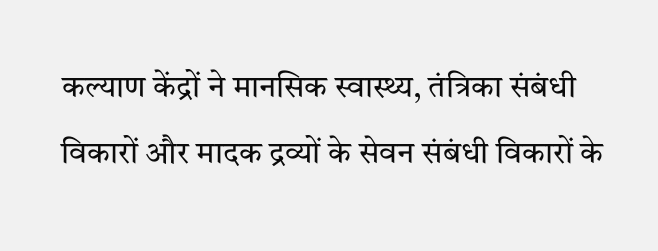कल्याण केंद्रों ने मानसिक स्वास्थ्य, तंत्रिका संबंधी विकारों और मादक द्रव्यों के सेवन संबंधी विकारों के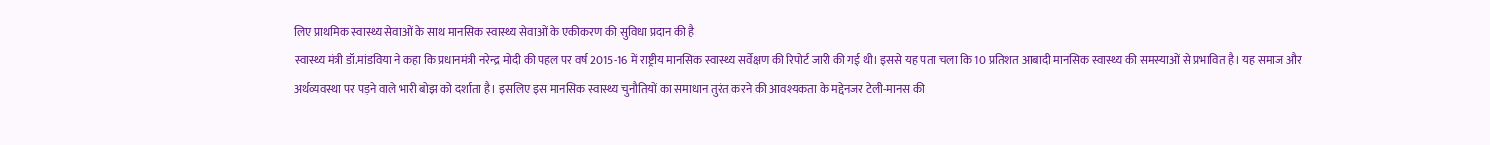लिए प्राथमिक स्वास्थ्य सेवाओं के साथ मानसिक स्वास्थ्य सेवाओं के एकीकरण की सुविधा प्रदान की है
स्वास्थ्य मंत्री डॉ.मांडविया ने कहा कि प्रधानमंत्री नरेन्द्र मोदी की पहल पर वर्ष 2015-16 में राष्ट्रीय मानसिक स्वास्थ्य सर्वेक्षण की रिपोर्ट जारी की गई थी। इससे यह पता चला कि 10 प्रतिशत आबादी मानसिक स्वास्थ्य की समस्याओं से प्रभावित है। यह समाज और अर्थव्यवस्था पर पड़ने वाले भारी बोझ को दर्शाता है। इसलिए इस मानसिक स्वास्थ्य चुनौतियों का समाधान तुरंत करने की आवश्यकता के मद्देनजर टेली-मानस की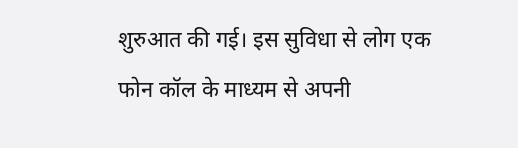शुरुआत की गई। इस सुविधा से लोग एक फोन कॉल के माध्यम से अपनी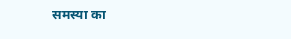समस्या का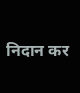निदान कर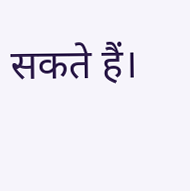सकते हैं।